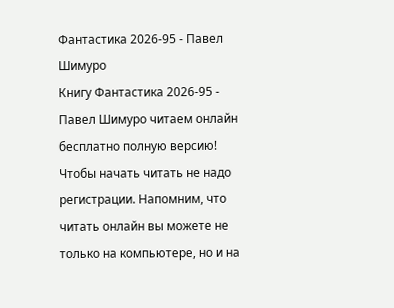Фантастика 2026-95 - Павел Шимуро
Книгу Фантастика 2026-95 - Павел Шимуро читаем онлайн бесплатно полную версию! Чтобы начать читать не надо регистрации. Напомним, что читать онлайн вы можете не только на компьютере, но и на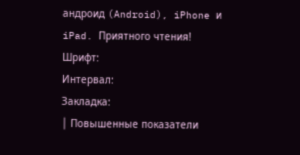андроид (Android), iPhone и iPad. Приятного чтения!
Шрифт:
Интервал:
Закладка:
│ Повышенные показатели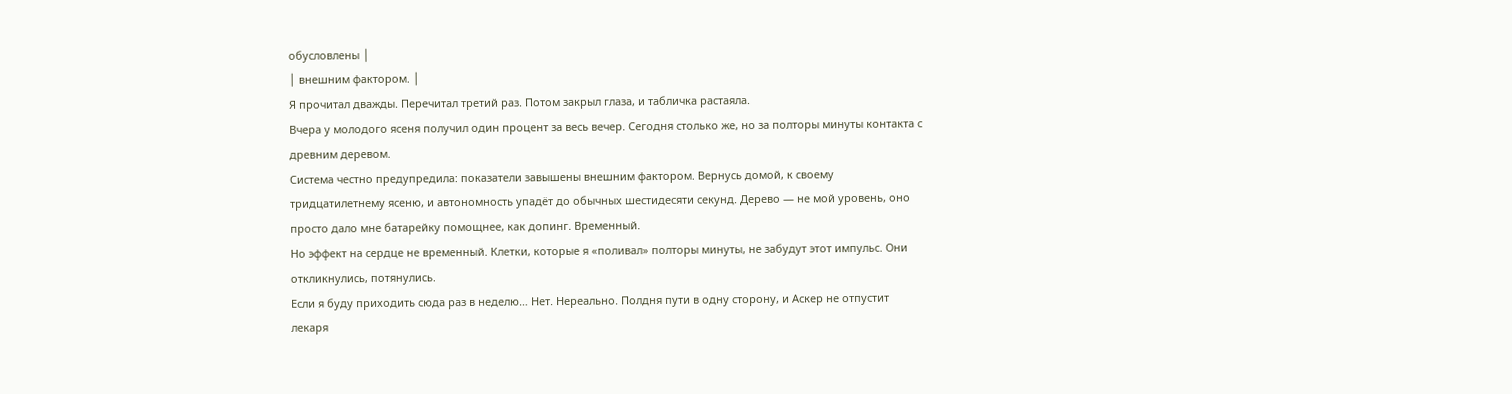обусловлены │
│ внешним фактором. │
Я прочитал дважды. Перечитал третий раз. Потом закрыл глаза, и табличка растаяла.
Вчера у молодого ясеня получил один процент за весь вечер. Сегодня столько же, но за полторы минуты контакта с древним деревом.
Система честно предупредила: показатели завышены внешним фактором. Вернусь домой, к своему тридцатилетнему ясеню, и автономность упадёт до обычных шестидесяти секунд. Дерево — не мой уровень, оно просто дало мне батарейку помощнее, как допинг. Временный.
Но эффект на сердце не временный. Клетки, которые я «поливал» полторы минуты, не забудут этот импульс. Они откликнулись, потянулись.
Если я буду приходить сюда раз в неделю… Нет. Нереально. Полдня пути в одну сторону, и Аскер не отпустит лекаря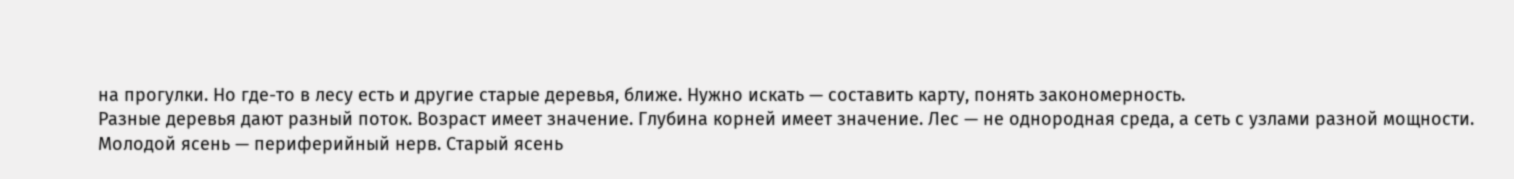на прогулки. Но где-то в лесу есть и другие старые деревья, ближе. Нужно искать — составить карту, понять закономерность.
Разные деревья дают разный поток. Возраст имеет значение. Глубина корней имеет значение. Лес — не однородная среда, а сеть с узлами разной мощности. Молодой ясень — периферийный нерв. Старый ясень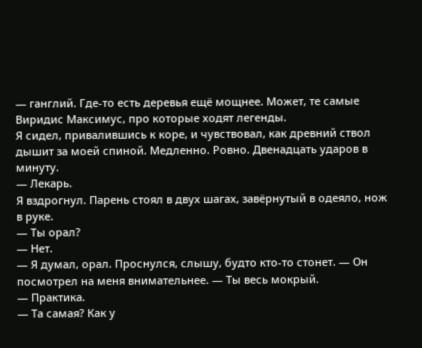— ганглий. Где-то есть деревья ещё мощнее. Может, те самые Виридис Максимус, про которые ходят легенды.
Я сидел, привалившись к коре, и чувствовал, как древний ствол дышит за моей спиной. Медленно. Ровно. Двенадцать ударов в минуту.
— Лекарь.
Я вздрогнул. Парень стоял в двух шагах, завёрнутый в одеяло, нож в руке.
— Ты орал?
— Нет.
— Я думал, орал. Проснулся, слышу, будто кто-то стонет. — Он посмотрел на меня внимательнее. — Ты весь мокрый.
— Практика.
— Та самая? Как у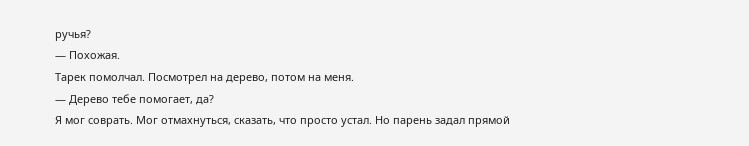ручья?
— Похожая.
Тарек помолчал. Посмотрел на дерево, потом на меня.
— Дерево тебе помогает, да?
Я мог соврать. Мог отмахнуться, сказать, что просто устал. Но парень задал прямой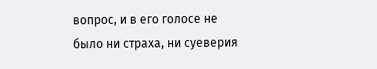вопрос, и в его голосе не было ни страха, ни суеверия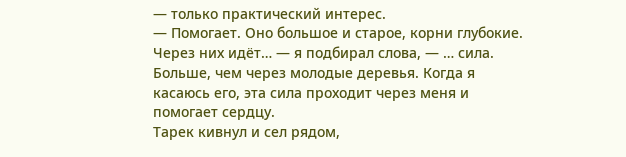— только практический интерес.
— Помогает. Оно большое и старое, корни глубокие. Через них идёт… — я подбирал слова, — … сила. Больше, чем через молодые деревья. Когда я касаюсь его, эта сила проходит через меня и помогает сердцу.
Тарек кивнул и сел рядом,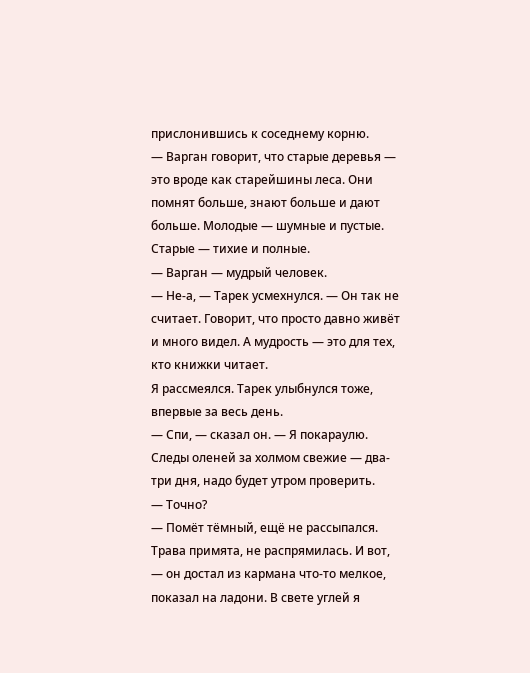прислонившись к соседнему корню.
— Варган говорит, что старые деревья — это вроде как старейшины леса. Они помнят больше, знают больше и дают больше. Молодые — шумные и пустые. Старые — тихие и полные.
— Варган — мудрый человек.
— Не-а, — Тарек усмехнулся. — Он так не считает. Говорит, что просто давно живёт и много видел. А мудрость — это для тех, кто книжки читает.
Я рассмеялся. Тарек улыбнулся тоже, впервые за весь день.
— Спи, — сказал он. — Я покараулю. Следы оленей за холмом свежие — два-три дня, надо будет утром проверить.
— Точно?
— Помёт тёмный, ещё не рассыпался. Трава примята, не распрямилась. И вот, — он достал из кармана что-то мелкое, показал на ладони. В свете углей я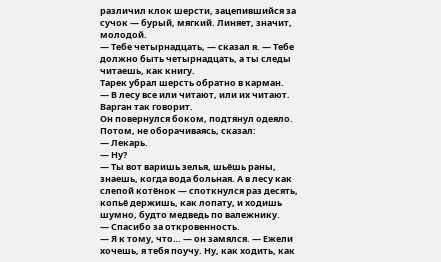различил клок шерсти, зацепившийся за сучок — бурый, мягкий. Линяет, значит, молодой.
— Тебе четырнадцать, — сказал я. — Тебе должно быть четырнадцать, а ты следы читаешь, как книгу.
Тарек убрал шерсть обратно в карман.
— В лесу все или читают, или их читают. Варган так говорит.
Он повернулся боком, подтянул одеяло. Потом, не оборачиваясь, сказал:
— Лекарь.
— Ну?
— Ты вот варишь зелья, шьёшь раны, знаешь, когда вода больная. А в лесу как слепой котёнок — споткнулся раз десять, копьё держишь, как лопату, и ходишь шумно, будто медведь по валежнику.
— Спасибо за откровенность.
— Я к тому, что… — он замялся. — Ежели хочешь, я тебя поучу. Ну, как ходить, как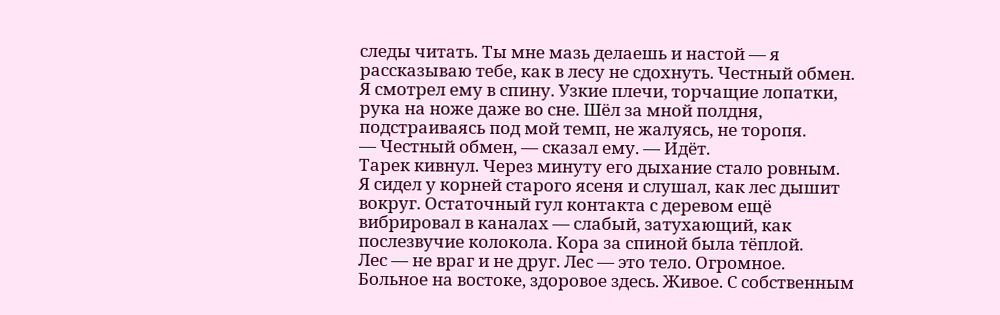следы читать. Ты мне мазь делаешь и настой — я рассказываю тебе, как в лесу не сдохнуть. Честный обмен.
Я смотрел ему в спину. Узкие плечи, торчащие лопатки, рука на ноже даже во сне. Шёл за мной полдня, подстраиваясь под мой темп, не жалуясь, не торопя.
— Честный обмен, — сказал ему. — Идёт.
Тарек кивнул. Через минуту его дыхание стало ровным.
Я сидел у корней старого ясеня и слушал, как лес дышит вокруг. Остаточный гул контакта с деревом ещё вибрировал в каналах — слабый, затухающий, как послезвучие колокола. Кора за спиной была тёплой.
Лес — не враг и не друг. Лес — это тело. Огромное. Больное на востоке, здоровое здесь. Живое. С собственным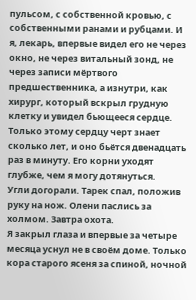пульсом, с собственной кровью, с собственными ранами и рубцами. И я, лекарь, впервые видел его не через окно, не через витальный зонд, не через записи мёртвого предшественника, а изнутри, как хирург, который вскрыл грудную клетку и увидел бьющееся сердце.
Только этому сердцу черт знает сколько лет, и оно бьётся двенадцать раз в минуту. Его корни уходят глубже, чем я могу дотянуться.
Угли догорали. Тарек спал, положив руку на нож. Олени паслись за холмом. Завтра охота.
Я закрыл глаза и впервые за четыре месяца уснул не в своём доме. Только кора старого ясеня за спиной, ночной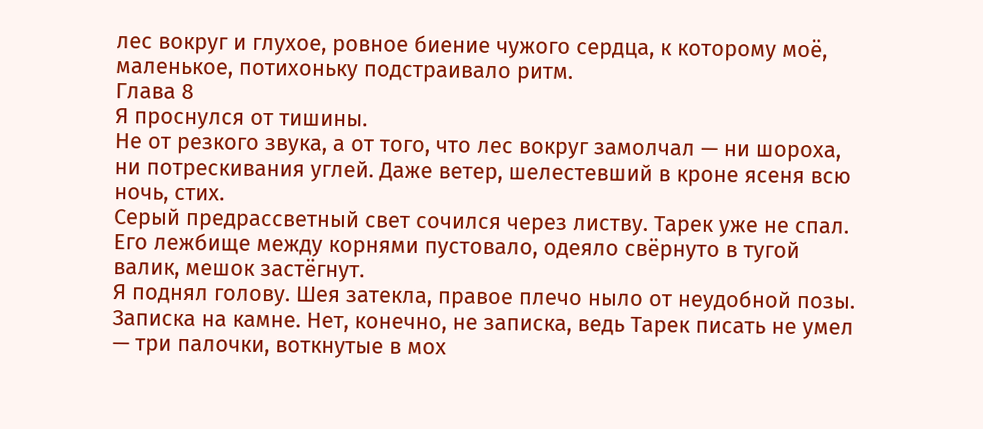лес вокруг и глухое, ровное биение чужого сердца, к которому моё, маленькое, потихоньку подстраивало ритм.
Глава 8
Я проснулся от тишины.
Не от резкого звука, а от того, что лес вокруг замолчал — ни шороха, ни потрескивания углей. Даже ветер, шелестевший в кроне ясеня всю ночь, стих.
Серый предрассветный свет сочился через листву. Тарек уже не спал. Его лежбище между корнями пустовало, одеяло свёрнуто в тугой валик, мешок застёгнут.
Я поднял голову. Шея затекла, правое плечо ныло от неудобной позы.
Записка на камне. Нет, конечно, не записка, ведь Тарек писать не умел — три палочки, воткнутые в мох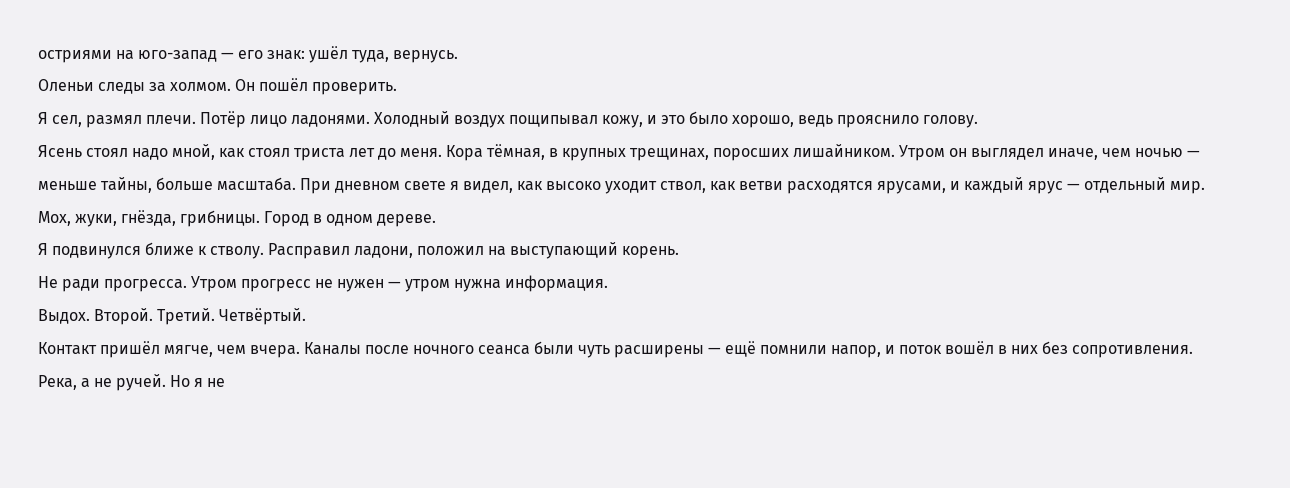остриями на юго-запад — его знак: ушёл туда, вернусь.
Оленьи следы за холмом. Он пошёл проверить.
Я сел, размял плечи. Потёр лицо ладонями. Холодный воздух пощипывал кожу, и это было хорошо, ведь прояснило голову.
Ясень стоял надо мной, как стоял триста лет до меня. Кора тёмная, в крупных трещинах, поросших лишайником. Утром он выглядел иначе, чем ночью — меньше тайны, больше масштаба. При дневном свете я видел, как высоко уходит ствол, как ветви расходятся ярусами, и каждый ярус — отдельный мир. Мох, жуки, гнёзда, грибницы. Город в одном дереве.
Я подвинулся ближе к стволу. Расправил ладони, положил на выступающий корень.
Не ради прогресса. Утром прогресс не нужен — утром нужна информация.
Выдох. Второй. Третий. Четвёртый.
Контакт пришёл мягче, чем вчера. Каналы после ночного сеанса были чуть расширены — ещё помнили напор, и поток вошёл в них без сопротивления. Река, а не ручей. Но я не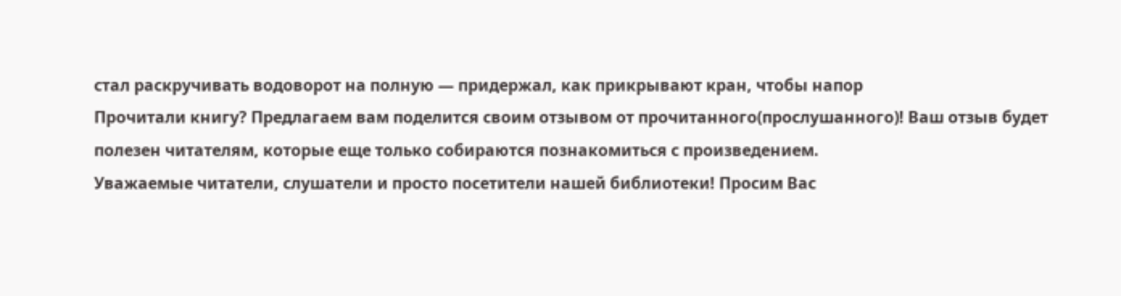стал раскручивать водоворот на полную — придержал, как прикрывают кран, чтобы напор
Прочитали книгу? Предлагаем вам поделится своим отзывом от прочитанного(прослушанного)! Ваш отзыв будет полезен читателям, которые еще только собираются познакомиться с произведением.
Уважаемые читатели, слушатели и просто посетители нашей библиотеки! Просим Вас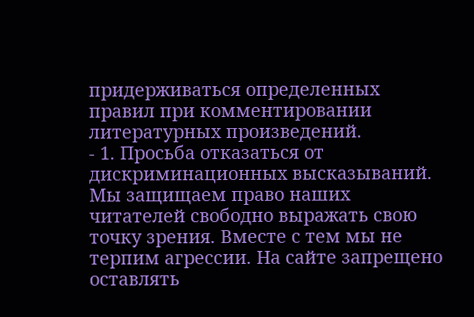придерживаться определенных правил при комментировании литературных произведений.
- 1. Просьба отказаться от дискриминационных высказываний. Мы защищаем право наших читателей свободно выражать свою точку зрения. Вместе с тем мы не терпим агрессии. На сайте запрещено оставлять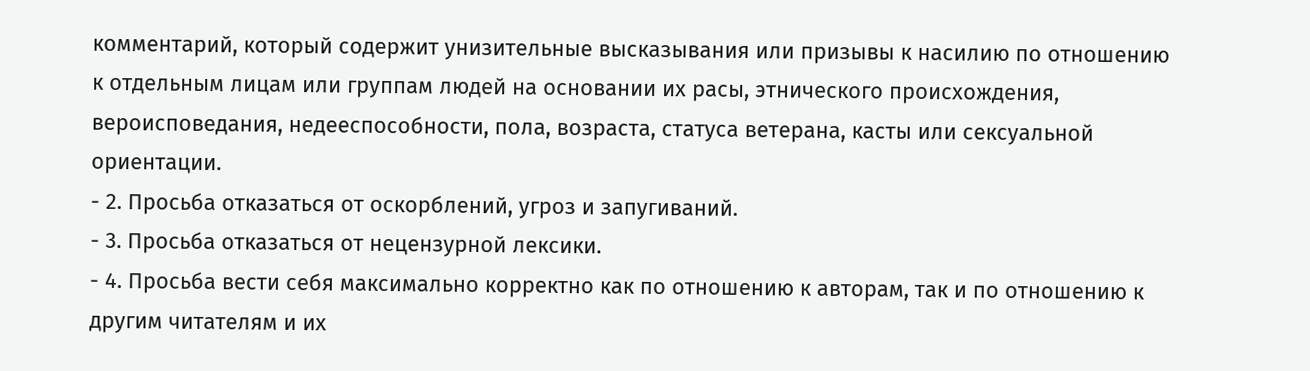комментарий, который содержит унизительные высказывания или призывы к насилию по отношению к отдельным лицам или группам людей на основании их расы, этнического происхождения, вероисповедания, недееспособности, пола, возраста, статуса ветерана, касты или сексуальной ориентации.
- 2. Просьба отказаться от оскорблений, угроз и запугиваний.
- 3. Просьба отказаться от нецензурной лексики.
- 4. Просьба вести себя максимально корректно как по отношению к авторам, так и по отношению к другим читателям и их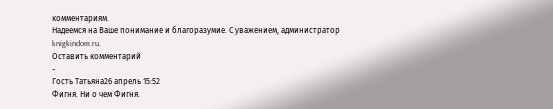комментариям.
Надеемся на Ваше понимание и благоразумие. С уважением, администратор knigkindom.ru.
Оставить комментарий
-
Гость Татьяна26 апрель 15:52
Фигня. Ни о чем Фигня.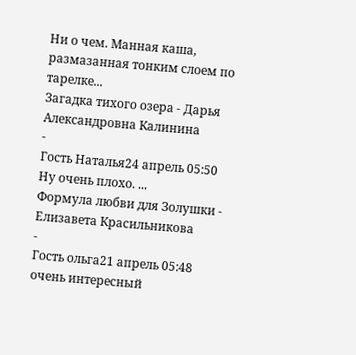Ни о чем. Манная каша, размазанная тонким слоем по тарелке...
Загадка тихого озера - Дарья Александровна Калинина
-
Гость Наталья24 апрель 05:50
Ну очень плохо. ...
Формула любви для Золушки - Елизавета Красильникова
-
Гость ольга21 апрель 05:48
очень интересный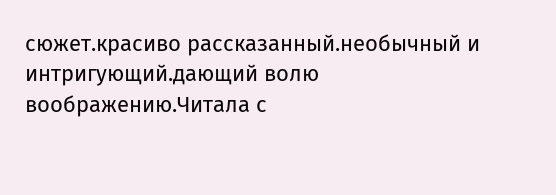сюжет.красиво рассказанный.необычный и интригующий.дающий волю воображению.Читала с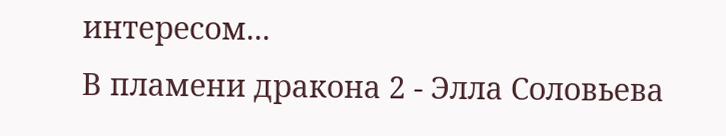интересом...
В пламени дракона 2 - Элла Соловьева